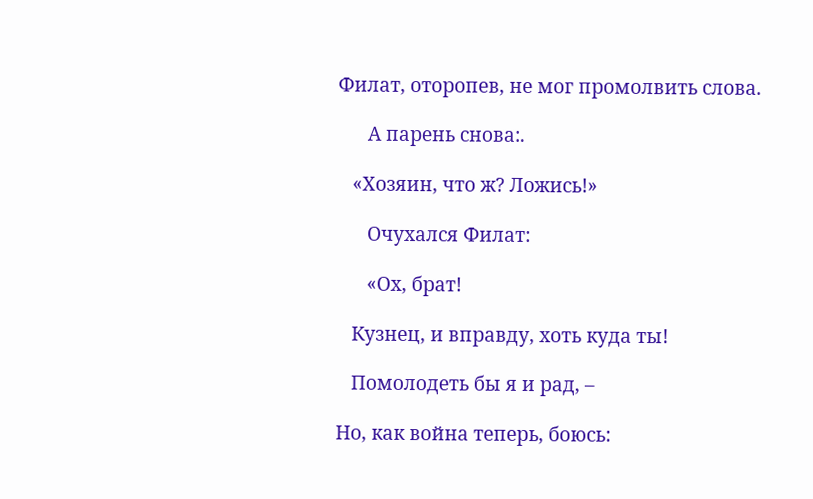Филат, оторопев, не мог промолвить слова.

      А парень снова:.

   «Хозяин, что ж? Ложись!»

      Очухался Филат:

      «Ох, брат!

   Кузнец, и вправду, хоть куда ты!

   Помолодеть бы я и рад, –

Но, как война теперь, боюсь: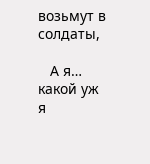возьмут в солдаты,

   А я… какой уж я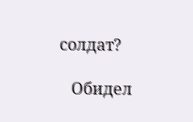солдат?

   Обидел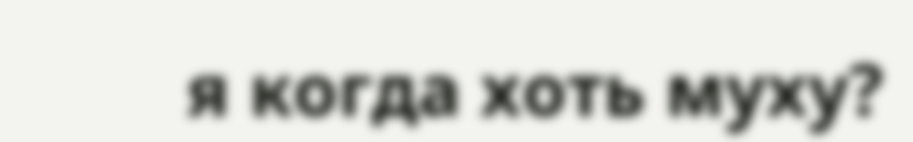я когда хоть муху?